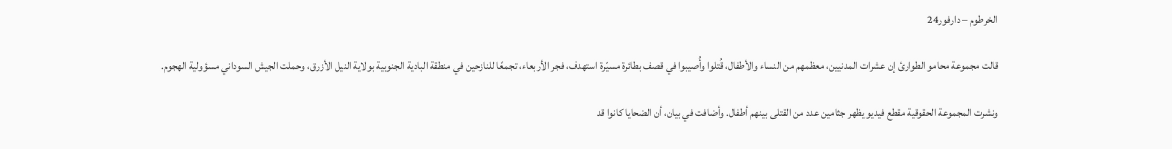الخرطوم – دارفور24

قالت مجموعة محامو الطوارئ إن عشرات المدنيين، معظمهم من النساء والأطفال، قُتلوا وأُصيبوا في قصف بطائرة مسيّرة استهدف، فجر الأربعاء، تجمعًا للنازحين في منطقة البادية الجنوبية بولاية النيل الأزرق، وحملت الجيش السوداني مسؤولية الهجوم.

ونشرت المجموعة الحقوقية مقطع فيديو يظهر جثامين عدد من القتلى بينهم أطفال. وأضافت في بيان، أن الضحايا كانوا قد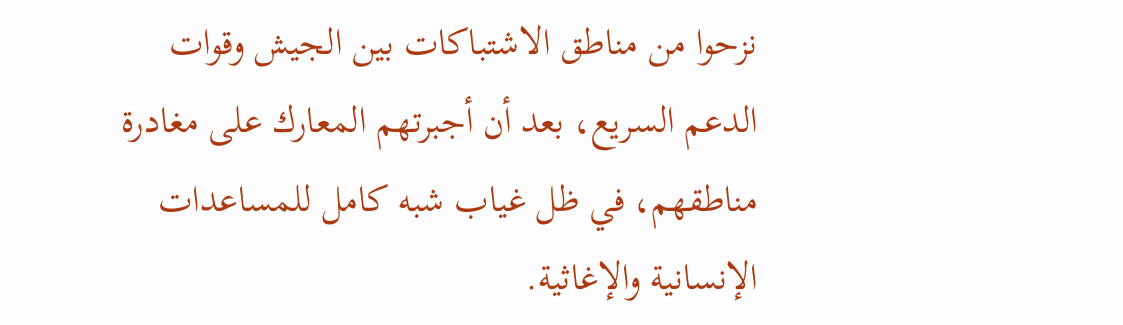نزحوا من مناطق الاشتباكات بين الجيش وقوات الدعم السريع، بعد أن أجبرتهم المعارك على مغادرة مناطقهم، في ظل غياب شبه كامل للمساعدات الإنسانية والإغاثية.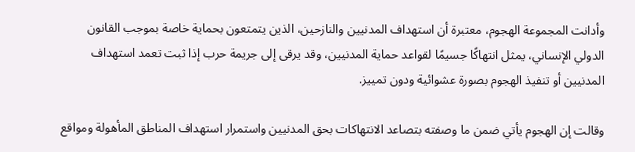وأدانت المجموعة الهجوم، معتبرة أن استهداف المدنيين والنازحين، الذين يتمتعون بحماية خاصة بموجب القانون الدولي الإنساني، يمثل انتهاكًا جسيمًا لقواعد حماية المدنيين، وقد يرقى إلى جريمة حرب إذا ثبت تعمد استهداف المدنيين أو تنفيذ الهجوم بصورة عشوائية ودون تمييز.

وقالت إن الهجوم يأتي ضمن ما وصفته بتصاعد الانتهاكات بحق المدنيين واستمرار استهداف المناطق المأهولة ومواقع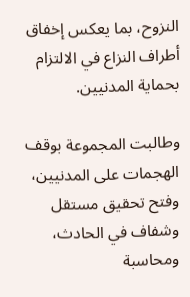النزوح، بما يعكس إخفاق أطراف النزاع في الالتزام بحماية المدنيين.

وطالبت المجموعة بوقف الهجمات على المدنيين، وفتح تحقيق مستقل وشفاف في الحادث، ومحاسبة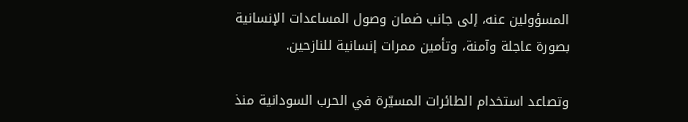المسؤولين عنه، إلى جانب ضمان وصول المساعدات الإنسانية بصورة عاجلة وآمنة، وتأمين ممرات إنسانية للنازحين.

وتصاعد استخدام الطائرات المسيّرة في الحرب السودانية منذ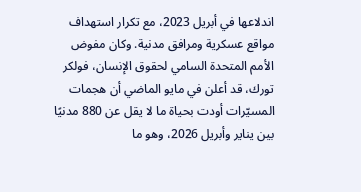اندلاعها في أبريل 2023، مع تكرار استهداف مواقع عسكرية ومرافق مدنية. وكان مفوض الأمم المتحدة السامي لحقوق الإنسان، فولكر تورك، قد أعلن في مايو الماضي أن هجمات المسيّرات أودت بحياة ما لا يقل عن 880 مدنيًا بين يناير وأبريل 2026، وهو ما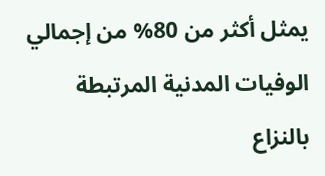يمثل أكثر من 80% من إجمالي الوفيات المدنية المرتبطة بالنزاع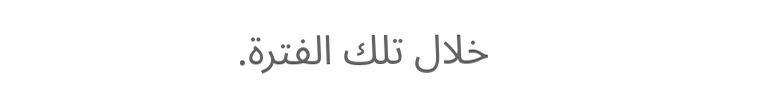خلال تلك الفترة.